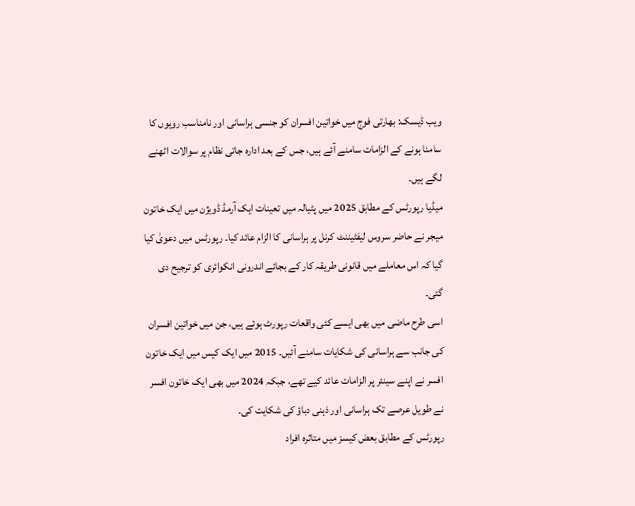ویب ڈیسک: بھارتی فوج میں خواتین افسران کو جنسی ہراسانی اور نامناسب رویوں کا سامنا ہونے کے الزامات سامنے آئے ہیں، جس کے بعد ادارہ جاتی نظام پر سوالات اٹھنے لگے ہیں۔
میڈیا رپورٹس کے مطابق 2025 میں پٹیالہ میں تعینات ایک آرمڈ ڈویژن میں ایک خاتون میجر نے حاضر سروس لیفٹیننٹ کرنل پر ہراسانی کا الزام عائد کیا۔ رپورٹس میں دعویٰ کیا گیا کہ اس معاملے میں قانونی طریقہ کار کے بجائے اندرونی انکوائری کو ترجیح دی گئی۔
اسی طرح ماضی میں بھی ایسے کئی واقعات رپورٹ ہوئے ہیں، جن میں خواتین افسران کی جانب سے ہراسانی کی شکایات سامنے آئیں۔ 2015 میں ایک کیس میں ایک خاتون افسر نے اپنے سینئر پر الزامات عائد کیے تھے، جبکہ 2024 میں بھی ایک خاتون افسر نے طویل عرصے تک ہراسانی اور ذہنی دباؤ کی شکایت کی۔
رپورٹس کے مطابق بعض کیسز میں متاثرہ افراد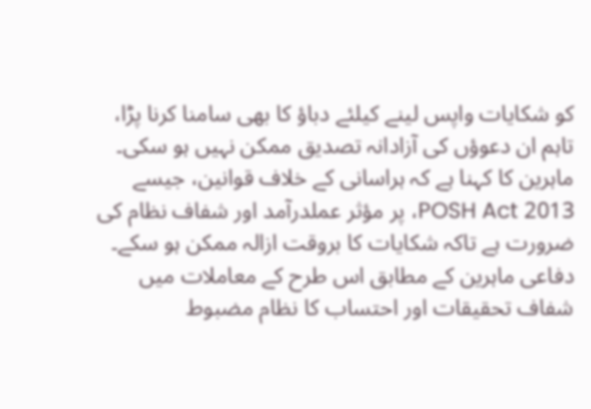کو شکایات واپس لینے کیلئے دباؤ کا بھی سامنا کرنا پڑا، تاہم ان دعوؤں کی آزادانہ تصدیق ممکن نہیں ہو سکی۔
ماہرین کا کہنا ہے کہ ہراسانی کے خلاف قوانین، جیسے POSH Act 2013، پر مؤثر عملدرآمد اور شفاف نظام کی ضرورت ہے تاکہ شکایات کا بروقت ازالہ ممکن ہو سکے۔
دفاعی ماہرین کے مطابق اس طرح کے معاملات میں شفاف تحقیقات اور احتساب کا نظام مضبوط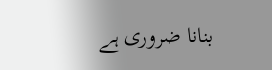بنانا ضروری ہے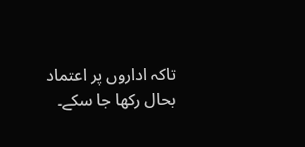تاکہ اداروں پر اعتماد بحال رکھا جا سکے۔